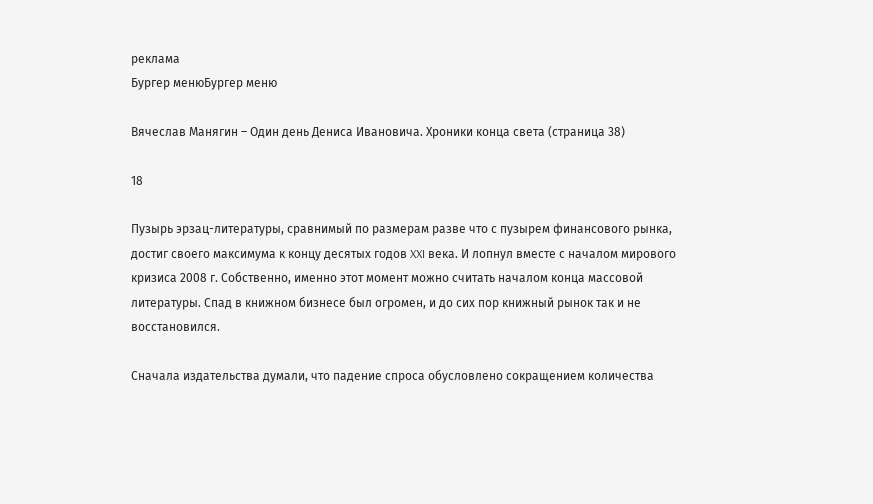реклама
Бургер менюБургер меню

Вячеслав Манягин – Один день Дениса Ивановича. Хроники конца света (страница 38)

18

Пузырь эрзац-литературы, сравнимый по размерам разве что с пузырем финансового рынка, достиг своего максимума к концу десятых годов XXI века. И лопнул вместе с началом мирового кризиса 2008 г. Собственно, именно этот момент можно считать началом конца массовой литературы. Спад в книжном бизнесе был огромен, и до сих пор книжный рынок так и не восстановился.

Сначала издательства думали, что падение спроса обусловлено сокращением количества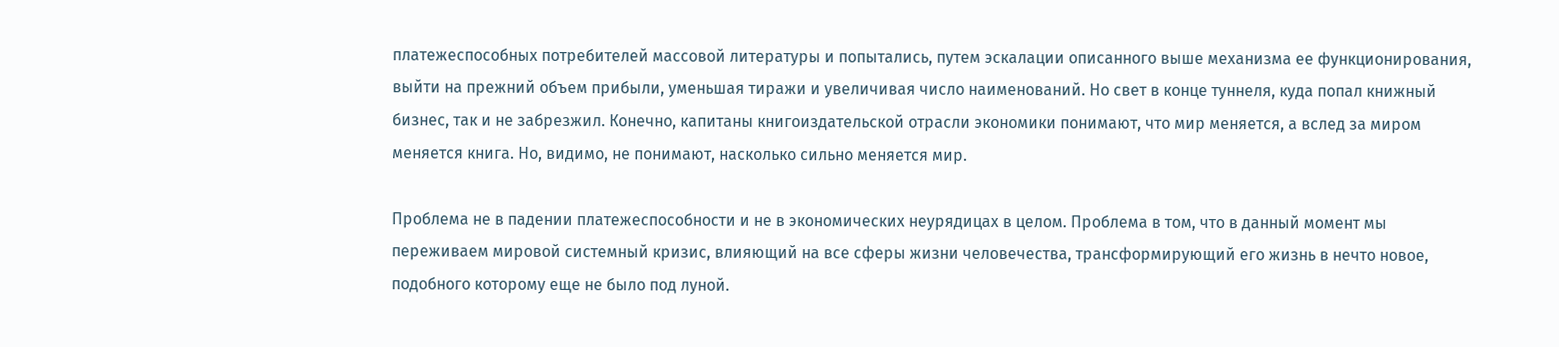платежеспособных потребителей массовой литературы и попытались, путем эскалации описанного выше механизма ее функционирования, выйти на прежний объем прибыли, уменьшая тиражи и увеличивая число наименований. Но свет в конце туннеля, куда попал книжный бизнес, так и не забрезжил. Конечно, капитаны книгоиздательской отрасли экономики понимают, что мир меняется, а вслед за миром меняется книга. Но, видимо, не понимают, насколько сильно меняется мир.

Проблема не в падении платежеспособности и не в экономических неурядицах в целом. Проблема в том, что в данный момент мы переживаем мировой системный кризис, влияющий на все сферы жизни человечества, трансформирующий его жизнь в нечто новое, подобного которому еще не было под луной.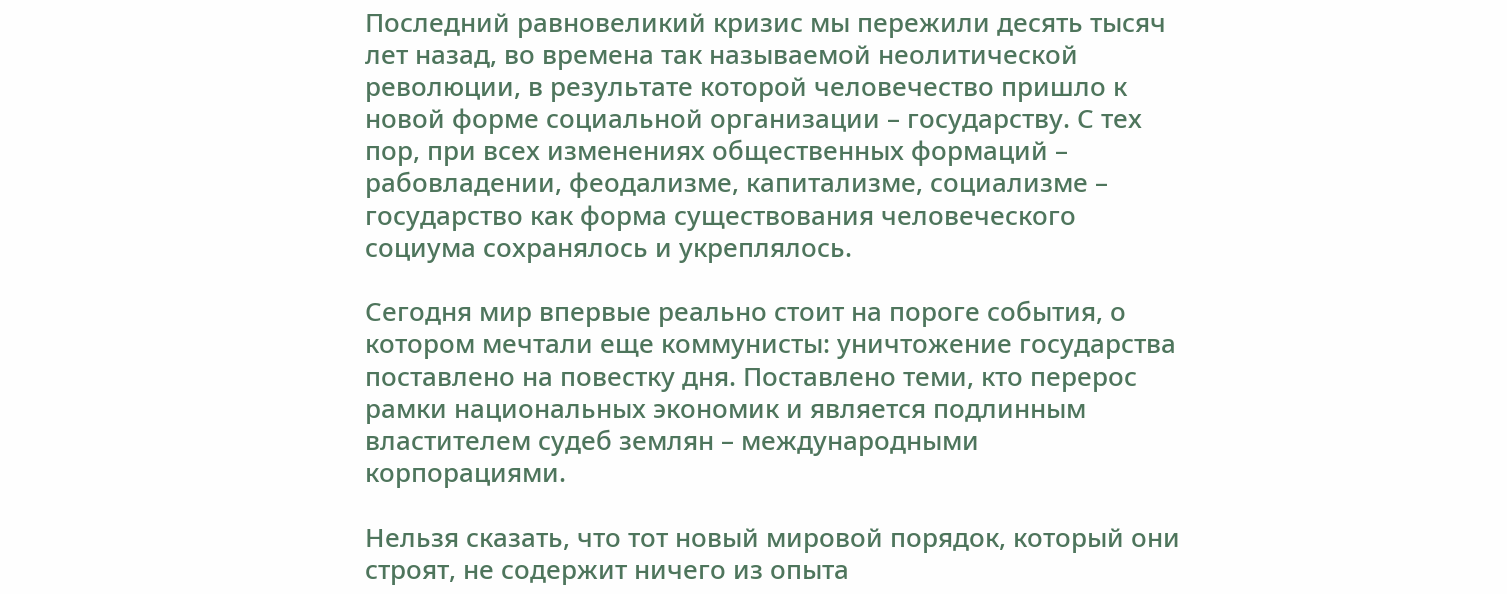Последний равновеликий кризис мы пережили десять тысяч лет назад, во времена так называемой неолитической революции, в результате которой человечество пришло к новой форме социальной организации – государству. С тех пор, при всех изменениях общественных формаций – рабовладении, феодализме, капитализме, социализме – государство как форма существования человеческого социума сохранялось и укреплялось.

Сегодня мир впервые реально стоит на пороге события, о котором мечтали еще коммунисты: уничтожение государства поставлено на повестку дня. Поставлено теми, кто перерос рамки национальных экономик и является подлинным властителем судеб землян – международными корпорациями.

Нельзя сказать, что тот новый мировой порядок, который они строят, не содержит ничего из опыта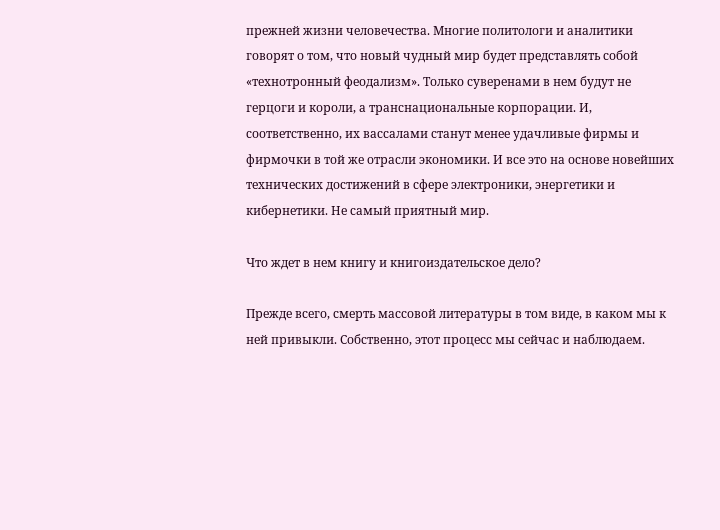прежней жизни человечества. Многие политологи и аналитики говорят о том, что новый чудный мир будет представлять собой «технотронный феодализм». Только суверенами в нем будут не герцоги и короли, а транснациональные корпорации. И, соответственно, их вассалами станут менее удачливые фирмы и фирмочки в той же отрасли экономики. И все это на основе новейших технических достижений в сфере электроники, энергетики и кибернетики. Не самый приятный мир.

Что ждет в нем книгу и книгоиздательское дело?

Прежде всего, смерть массовой литературы в том виде, в каком мы к ней привыкли. Собственно, этот процесс мы сейчас и наблюдаем.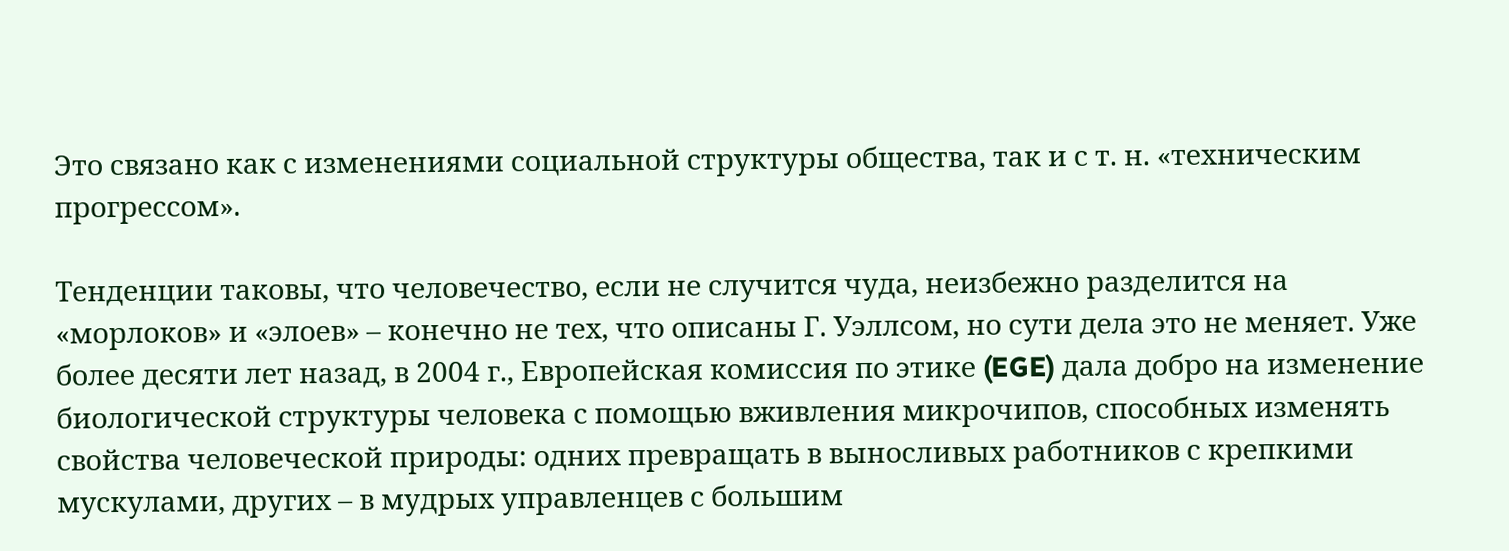Это связано как с изменениями социальной структуры общества, так и с т. н. «техническим прогрессом».

Тенденции таковы, что человечество, если не случится чуда, неизбежно разделится на «морлоков» и «элоев» – конечно не тех, что описаны Г. Уэллсом, но сути дела это не меняет. Уже более десяти лет назад, в 2004 г., Европейская комиссия по этике (EGE) дала добро на изменение биологической структуры человека с помощью вживления микрочипов, способных изменять свойства человеческой природы: одних превращать в выносливых работников с крепкими мускулами, других – в мудрых управленцев с большим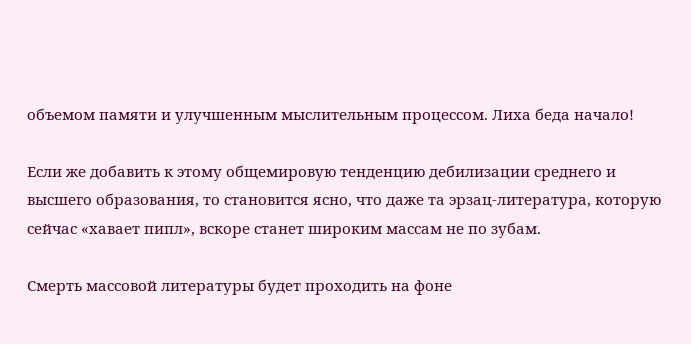объемом памяти и улучшенным мыслительным процессом. Лиха беда начало!

Если же добавить к этому общемировую тенденцию дебилизации среднего и высшего образования, то становится ясно, что даже та эрзац-литература, которую сейчас «хавает пипл», вскоре станет широким массам не по зубам.

Смерть массовой литературы будет проходить на фоне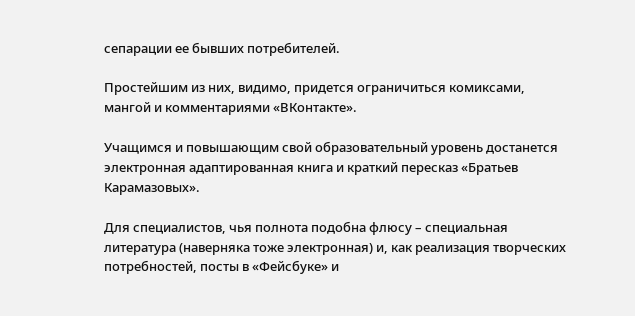сепарации ее бывших потребителей.

Простейшим из них, видимо, придется ограничиться комиксами, мангой и комментариями «ВКонтакте».

Учащимся и повышающим свой образовательный уровень достанется электронная адаптированная книга и краткий пересказ «Братьев Карамазовых».

Для специалистов, чья полнота подобна флюсу – специальная литература (наверняка тоже электронная) и, как реализация творческих потребностей, посты в «Фейсбуке» и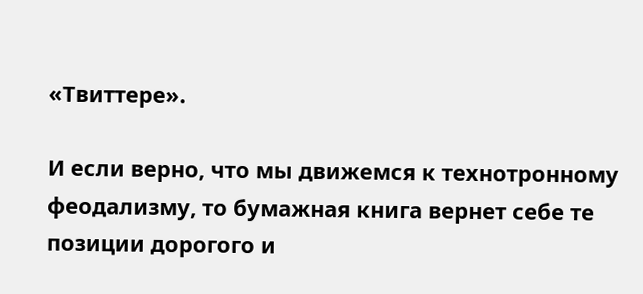«Твиттере».

И если верно, что мы движемся к технотронному феодализму, то бумажная книга вернет себе те позиции дорогого и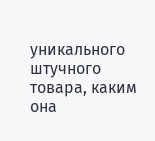уникального штучного товара, каким она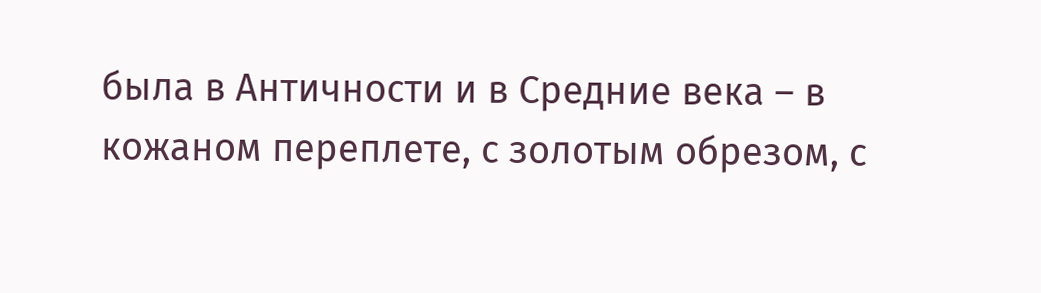была в Античности и в Средние века – в кожаном переплете, с золотым обрезом, с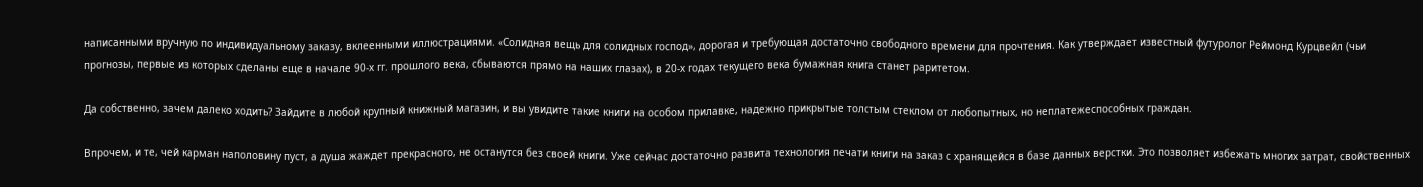написанными вручную по индивидуальному заказу, вклеенными иллюстрациями. «Солидная вещь для солидных господ», дорогая и требующая достаточно свободного времени для прочтения. Как утверждает известный футуролог Реймонд Курцвейл (чьи прогнозы, первые из которых сделаны еще в начале 90-х гг. прошлого века, сбываются прямо на наших глазах), в 20-х годах текущего века бумажная книга станет раритетом.

Да собственно, зачем далеко ходить? Зайдите в любой крупный книжный магазин, и вы увидите такие книги на особом прилавке, надежно прикрытые толстым стеклом от любопытных, но неплатежеспособных граждан.

Впрочем, и те, чей карман наполовину пуст, а душа жаждет прекрасного, не останутся без своей книги. Уже сейчас достаточно развита технология печати книги на заказ с хранящейся в базе данных верстки. Это позволяет избежать многих затрат, свойственных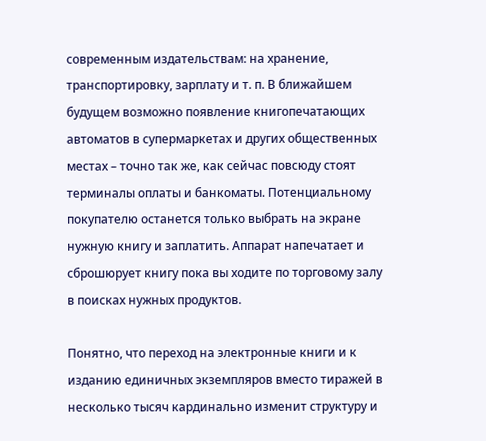современным издательствам: на хранение, транспортировку, зарплату и т. п. В ближайшем будущем возможно появление книгопечатающих автоматов в супермаркетах и других общественных местах – точно так же, как сейчас повсюду стоят терминалы оплаты и банкоматы. Потенциальному покупателю останется только выбрать на экране нужную книгу и заплатить. Аппарат напечатает и сброшюрует книгу пока вы ходите по торговому залу в поисках нужных продуктов.

Понятно, что переход на электронные книги и к изданию единичных экземпляров вместо тиражей в несколько тысяч кардинально изменит структуру и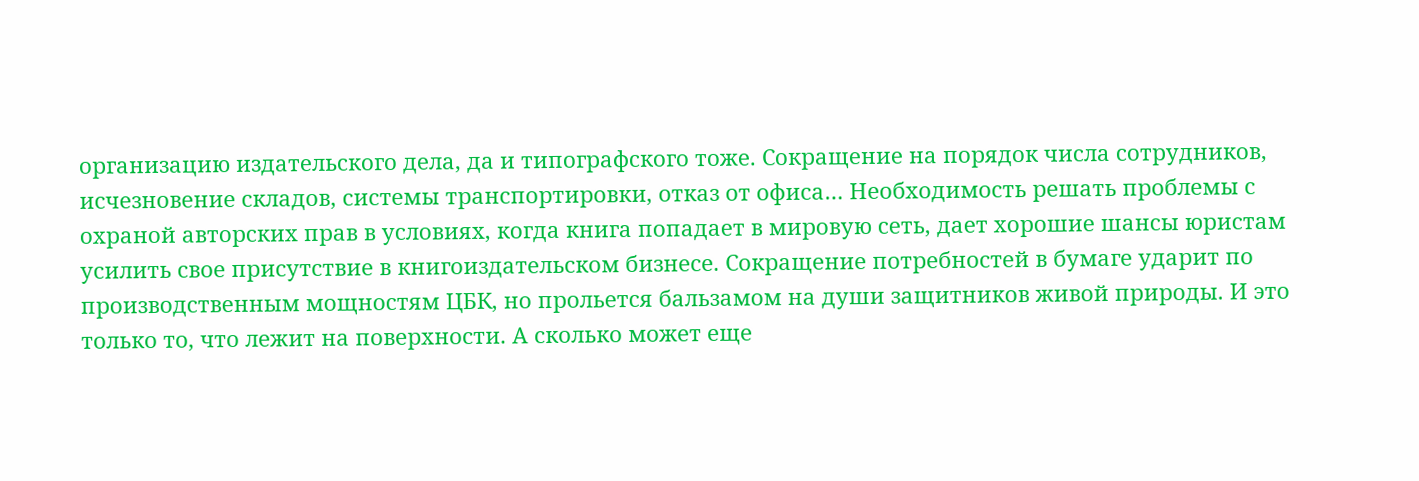организацию издательского дела, да и типографского тоже. Сокращение на порядок числа сотрудников, исчезновение складов, системы транспортировки, отказ от офиса… Необходимость решать проблемы с охраной авторских прав в условиях, когда книга попадает в мировую сеть, дает хорошие шансы юристам усилить свое присутствие в книгоиздательском бизнесе. Сокращение потребностей в бумаге ударит по производственным мощностям ЦБК, но прольется бальзамом на души защитников живой природы. И это только то, что лежит на поверхности. А сколько может еще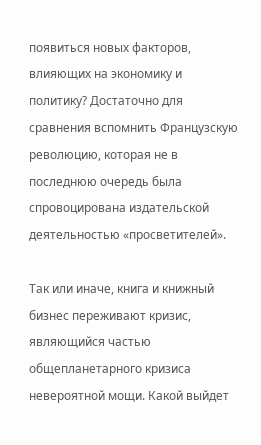появиться новых факторов, влияющих на экономику и политику? Достаточно для сравнения вспомнить Французскую революцию, которая не в последнюю очередь была спровоцирована издательской деятельностью «просветителей».

Так или иначе, книга и книжный бизнес переживают кризис, являющийся частью общепланетарного кризиса невероятной мощи. Какой выйдет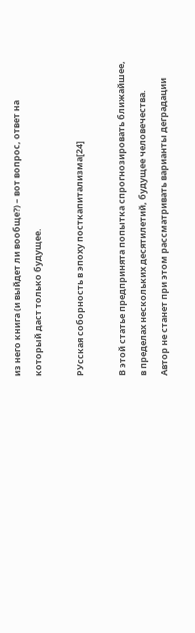из него книга (и выйдет ли вообще?) – вот вопрос, ответ на который даст только будущее.

РУсская соборность в эпоху посткапитализма[24]

В этой статье предпринята попытка спрогнозировать ближайшее, в пределах нескольких десятилетий, будущее человечества. Автор не станет при этом рассматривать варианты деградации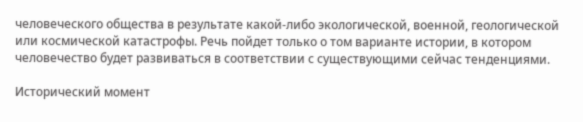человеческого общества в результате какой-либо экологической, военной, геологической или космической катастрофы. Речь пойдет только о том варианте истории, в котором человечество будет развиваться в соответствии с существующими сейчас тенденциями.

Исторический момент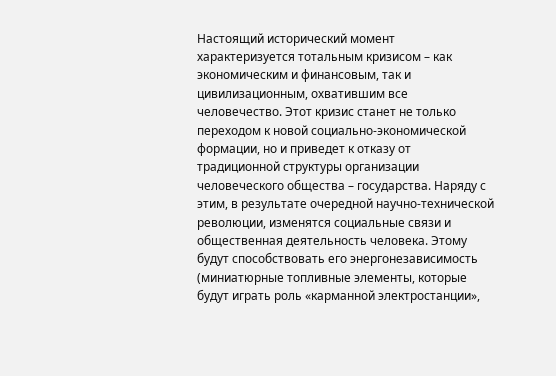Настоящий исторический момент характеризуется тотальным кризисом – как экономическим и финансовым, так и цивилизационным, охватившим все человечество. Этот кризис станет не только переходом к новой социально-экономической формации, но и приведет к отказу от традиционной структуры организации человеческого общества – государства. Наряду с этим, в результате очередной научно-технической революции, изменятся социальные связи и общественная деятельность человека. Этому будут способствовать его энергонезависимость (миниатюрные топливные элементы, которые будут играть роль «карманной электростанции»,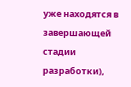уже находятся в завершающей стадии разработки),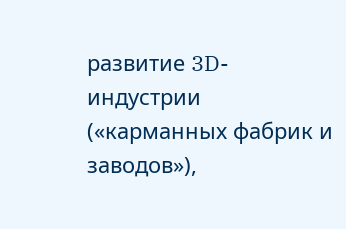развитие 3D-индустрии («карманных фабрик и заводов»),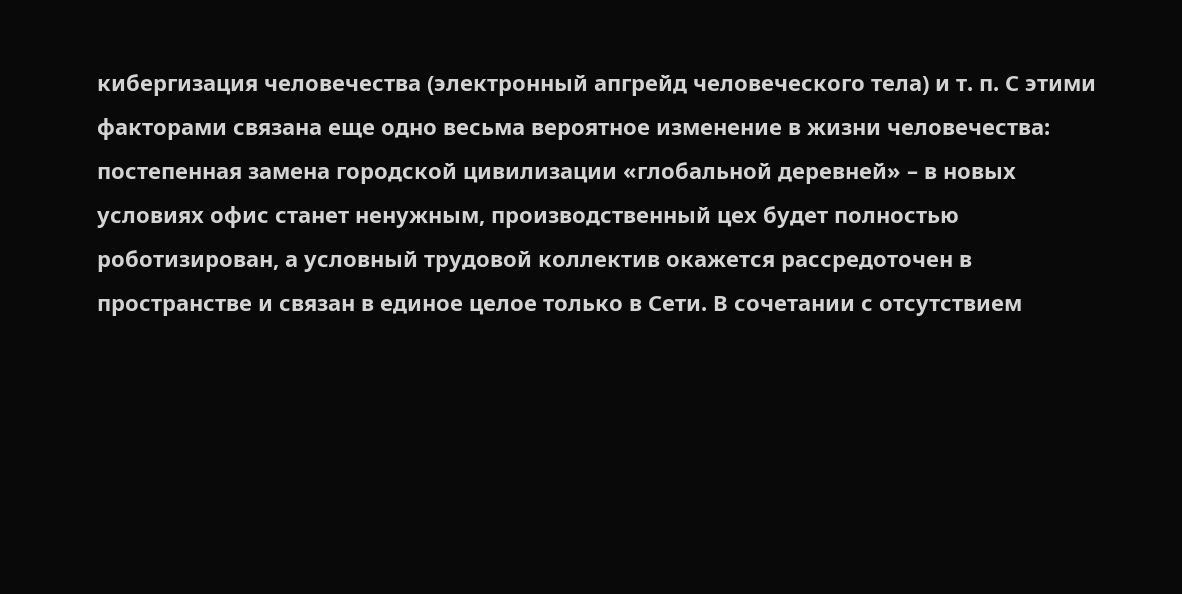кибергизация человечества (электронный апгрейд человеческого тела) и т. п. С этими факторами связана еще одно весьма вероятное изменение в жизни человечества: постепенная замена городской цивилизации «глобальной деревней» – в новых условиях офис станет ненужным, производственный цех будет полностью роботизирован, а условный трудовой коллектив окажется рассредоточен в пространстве и связан в единое целое только в Сети. В сочетании с отсутствием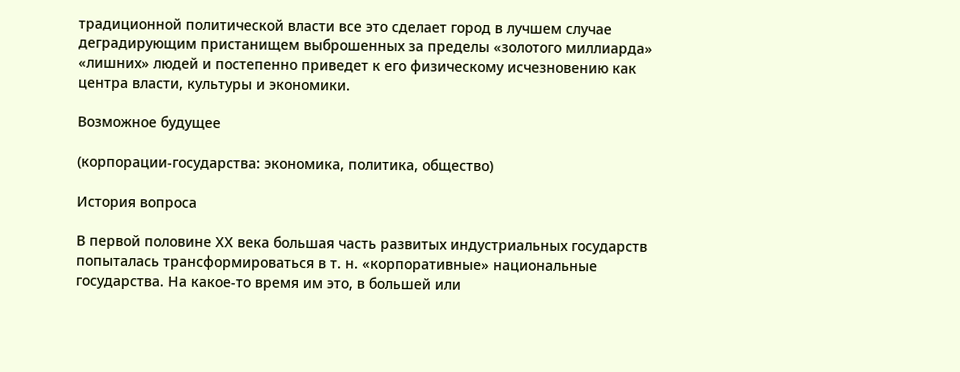традиционной политической власти все это сделает город в лучшем случае деградирующим пристанищем выброшенных за пределы «золотого миллиарда» «лишних» людей и постепенно приведет к его физическому исчезновению как центра власти, культуры и экономики.

Возможное будущее

(корпорации-государства: экономика, политика, общество)

История вопроса

В первой половине ХХ века большая часть развитых индустриальных государств попыталась трансформироваться в т. н. «корпоративные» национальные государства. На какое-то время им это, в большей или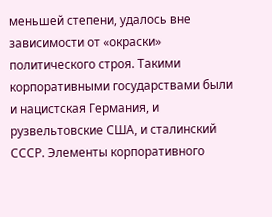меньшей степени, удалось вне зависимости от «окраски» политического строя. Такими корпоративными государствами были и нацистская Германия, и рузвельтовские США, и сталинский СССР. Элементы корпоративного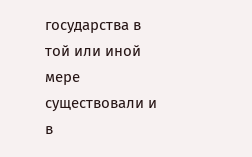государства в той или иной мере существовали и в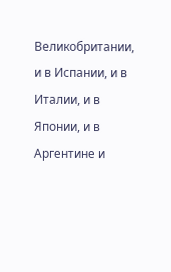Великобритании, и в Испании, и в Италии, и в Японии, и в Аргентине и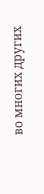во многих других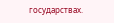государствах.